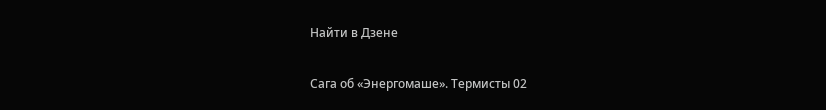Найти в Дзене

Сага об «Энергомаше». Термисты 02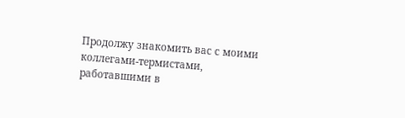Продолжу знакомить вас с моими коллегами-термистами, работавшими в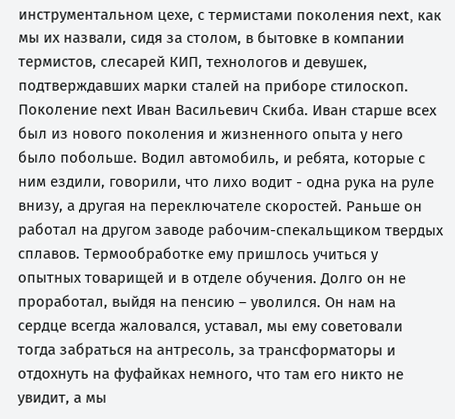инструментальном цехе, с термистами поколения next, как мы их назвали, сидя за столом, в бытовке в компании термистов, слесарей КИП, технологов и девушек, подтверждавших марки сталей на приборе стилоскоп. Поколение next Иван Васильевич Скиба. Иван старше всех был из нового поколения и жизненного опыта у него было побольше. Водил автомобиль, и ребята, которые с ним ездили, говорили, что лихо водит - одна рука на руле внизу, а другая на переключателе скоростей. Раньше он работал на другом заводе рабочим-спекальщиком твердых сплавов. Термообработке ему пришлось учиться у опытных товарищей и в отделе обучения. Долго он не проработал, выйдя на пенсию – уволился. Он нам на сердце всегда жаловался, уставал, мы ему советовали тогда забраться на антресоль, за трансформаторы и отдохнуть на фуфайках немного, что там его никто не увидит, а мы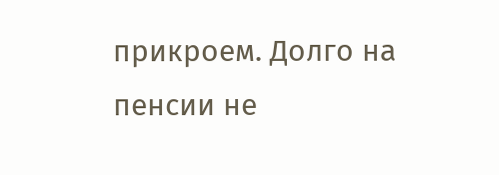прикроем. Долго на пенсии не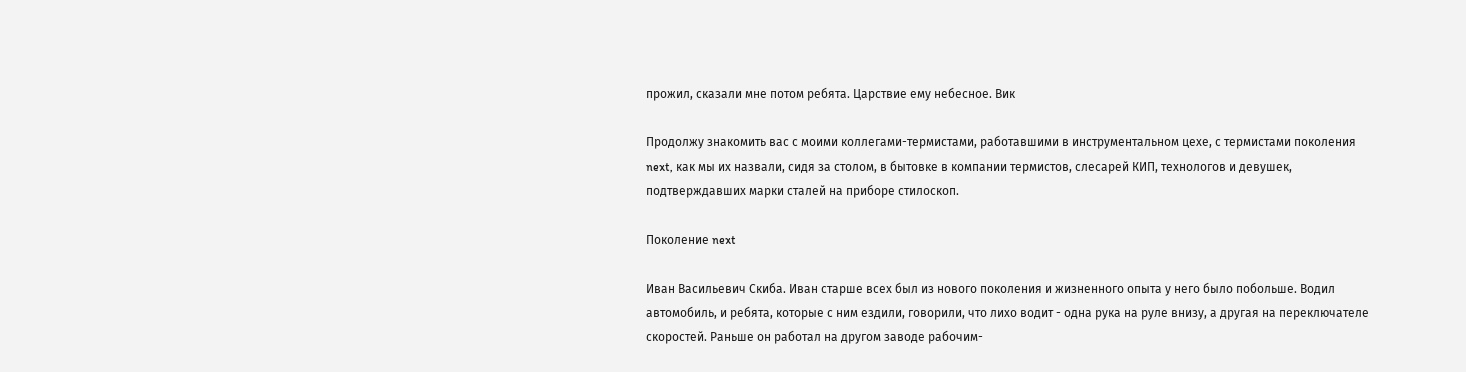прожил, сказали мне потом ребята. Царствие ему небесное. Вик

Продолжу знакомить вас с моими коллегами-термистами, работавшими в инструментальном цехе, с термистами поколения next, как мы их назвали, сидя за столом, в бытовке в компании термистов, слесарей КИП, технологов и девушек, подтверждавших марки сталей на приборе стилоскоп.

Поколение next

Иван Васильевич Скиба. Иван старше всех был из нового поколения и жизненного опыта у него было побольше. Водил автомобиль, и ребята, которые с ним ездили, говорили, что лихо водит - одна рука на руле внизу, а другая на переключателе скоростей. Раньше он работал на другом заводе рабочим-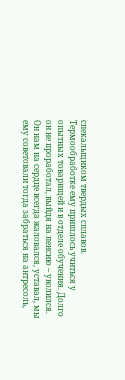спекальщиком твердых сплавов. Термообработке ему пришлось учиться у опытных товарищей и в отделе обучения. Долго он не проработал, выйдя на пенсию – уволился. Он нам на сердце всегда жаловался, уставал, мы ему советовали тогда забраться на антресоль,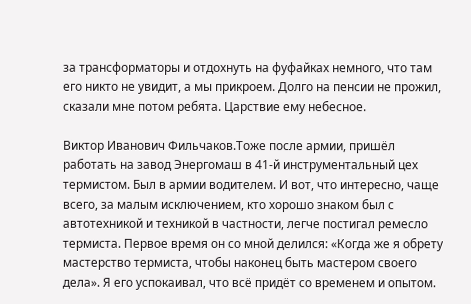за трансформаторы и отдохнуть на фуфайках немного, что там его никто не увидит, а мы прикроем. Долго на пенсии не прожил, сказали мне потом ребята. Царствие ему небесное.

Виктор Иванович Фильчаков.Тоже после армии, пришёл работать на завод Энергомаш в 41-й инструментальный цех термистом. Был в армии водителем. И вот, что интересно, чаще всего, за малым исключением, кто хорошо знаком был с автотехникой и техникой в частности, легче постигал ремесло термиста. Первое время он со мной делился: «Когда же я обрету мастерство термиста, чтобы наконец быть мастером своего дела». Я его успокаивал, что всё придёт со временем и опытом.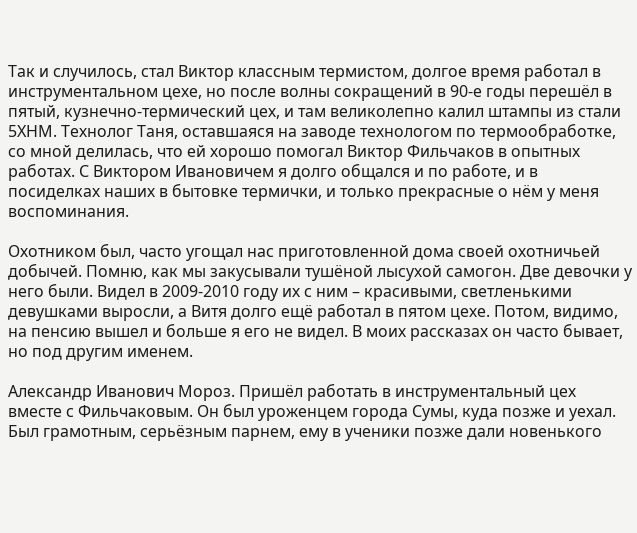Так и случилось, стал Виктор классным термистом, долгое время работал в инструментальном цехе, но после волны сокращений в 90-е годы перешёл в пятый, кузнечно-термический цех, и там великолепно калил штампы из стали 5ХНМ. Технолог Таня, оставшаяся на заводе технологом по термообработке, со мной делилась, что ей хорошо помогал Виктор Фильчаков в опытных работах. С Виктором Ивановичем я долго общался и по работе, и в посиделках наших в бытовке термички, и только прекрасные о нём у меня воспоминания.

Охотником был, часто угощал нас приготовленной дома своей охотничьей добычей. Помню, как мы закусывали тушёной лысухой самогон. Две девочки у него были. Видел в 2009-2010 году их с ним – красивыми, светленькими девушками выросли, а Витя долго ещё работал в пятом цехе. Потом, видимо, на пенсию вышел и больше я его не видел. В моих рассказах он часто бывает, но под другим именем.

Александр Иванович Мороз. Пришёл работать в инструментальный цех вместе с Фильчаковым. Он был уроженцем города Сумы, куда позже и уехал. Был грамотным, серьёзным парнем, ему в ученики позже дали новенького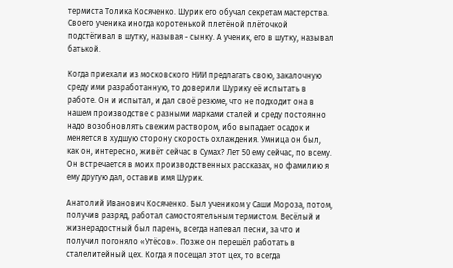термиста Толика Косяченко. Шурик его обучал секретам мастерства. Своего ученика иногда коротенькой плетёной плёточкой подстёгивал в шутку, называя - сынку. А ученик, его в шутку, называл батькой.

Когда приехали из московского НИИ предлагать свою, закалочную среду ими разработанную, то доверили Шурику её испытать в работе. Он и испытал, и дал своё резюме, что не подходит она в нашем производстве с разными марками сталей и среду постоянно надо возобновлять свежим раствором, ибо выпадает осадок и меняется в худшую сторону скорость охлаждения. Умница он был, как он, интересно, живёт сейчас в Сумах? Лет 50 ему сейчас, по всему. Он встречается в моих производственных рассказах, но фамилию я ему другую дал, оставив имя Шурик.

Анатолий Иванович Косяченко. Был учеником у Саши Мороза, потом, получив разряд, работал самостоятельным термистом. Весёлый и жизнерадостный был парень, всегда напевал песни, за что и получил погоняло «Утёсов». Позже он перешёл работать в сталелитейный цех. Когда я посещал этот цех, то всегда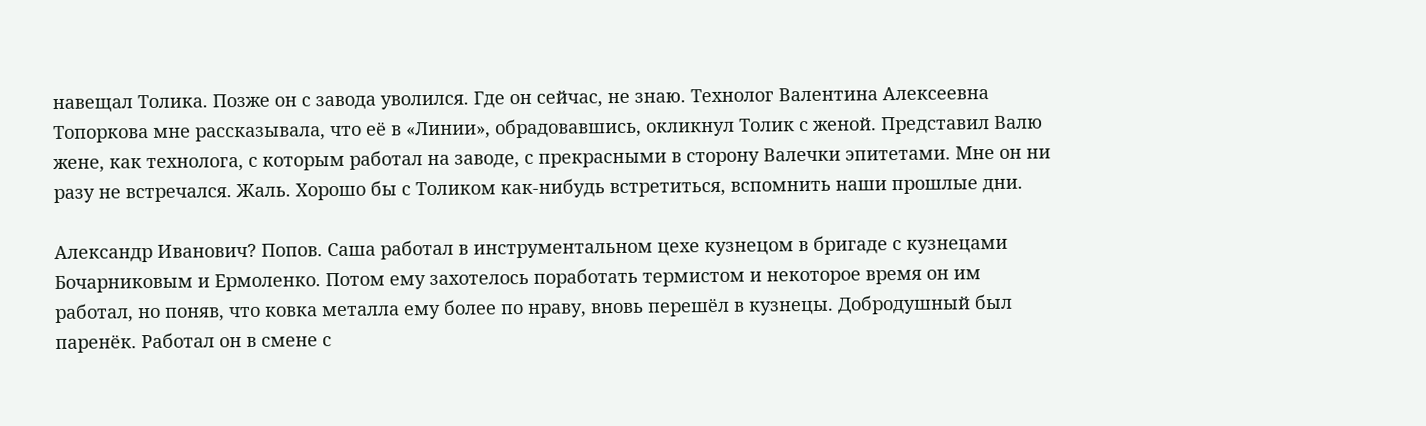навещал Толика. Позже он с завода уволился. Где он сейчас, не знаю. Технолог Валентина Алексеевна Топоркова мне рассказывала, что её в «Линии», обрадовавшись, окликнул Толик с женой. Представил Валю жене, как технолога, с которым работал на заводе, с прекрасными в сторону Валечки эпитетами. Мне он ни разу не встречался. Жаль. Хорошо бы с Толиком как-нибудь встретиться, вспомнить наши прошлые дни.

Александр Иванович? Попов. Саша работал в инструментальном цехе кузнецом в бригаде с кузнецами Бочарниковым и Ермоленко. Потом ему захотелось поработать термистом и некоторое время он им работал, но поняв, что ковка металла ему более по нраву, вновь перешёл в кузнецы. Добродушный был паренёк. Работал он в смене с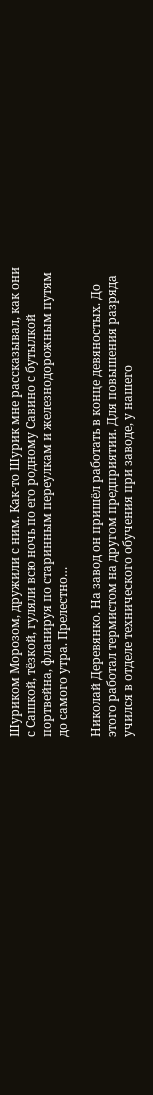Шуриком Морозом, дружили с ним. Как-то Шурик мне рассказывал, как они с Сашкой, тёзкой, гуляли всю ночь по его родному Савино с бутылкой портвейна, фланируя по старинным переулкам и железнодорожным путям до самого утра. Прелестно…

Николай Деревянко. На завод он пришёл работать в конце девяностых. До этого работал термистом на другом предприятии. Для повышения разряда учился в отделе технического обучения при заводе, у нашего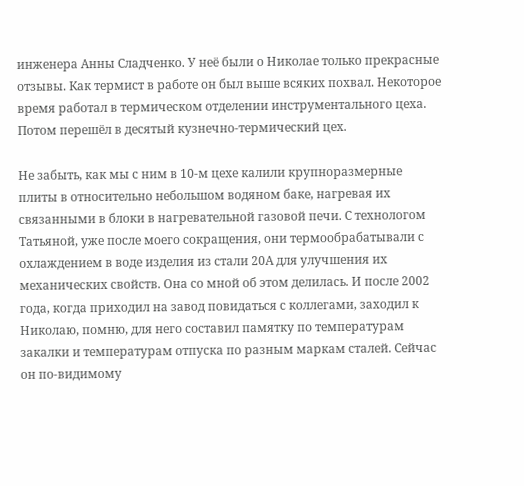инженера Анны Сладченко. У неё были о Николае только прекрасные отзывы. Как термист в работе он был выше всяких похвал. Некоторое время работал в термическом отделении инструментального цеха. Потом перешёл в десятый кузнечно-термический цех.

Не забыть, как мы с ним в 10-м цехе калили крупноразмерные плиты в относительно небольшом водяном баке, нагревая их связанными в блоки в нагревательной газовой печи. С технологом Татьяной, уже после моего сокращения, они термообрабатывали с охлаждением в воде изделия из стали 20А для улучшения их механических свойств. Она со мной об этом делилась. И после 2002 года, когда приходил на завод повидаться с коллегами, заходил к Николаю, помню, для него составил памятку по температурам закалки и температурам отпуска по разным маркам сталей. Сейчас он по-видимому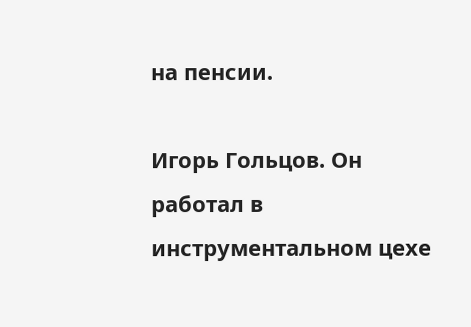на пенсии.

Игорь Гольцов. Он работал в инструментальном цехе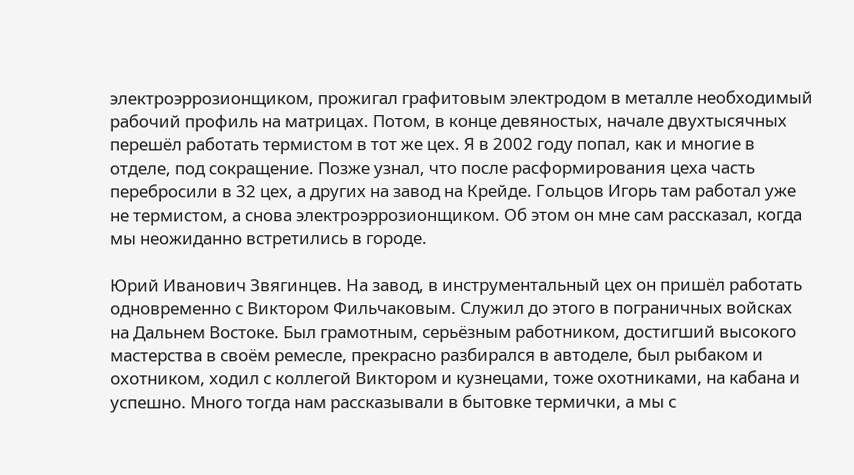электроэррозионщиком, прожигал графитовым электродом в металле необходимый рабочий профиль на матрицах. Потом, в конце девяностых, начале двухтысячных перешёл работать термистом в тот же цех. Я в 2002 году попал, как и многие в отделе, под сокращение. Позже узнал, что после расформирования цеха часть перебросили в 32 цех, а других на завод на Крейде. Гольцов Игорь там работал уже не термистом, а снова электроэррозионщиком. Об этом он мне сам рассказал, когда мы неожиданно встретились в городе.

Юрий Иванович Звягинцев. На завод, в инструментальный цех он пришёл работать одновременно с Виктором Фильчаковым. Служил до этого в пограничных войсках на Дальнем Востоке. Был грамотным, серьёзным работником, достигший высокого мастерства в своём ремесле, прекрасно разбирался в автоделе, был рыбаком и охотником, ходил с коллегой Виктором и кузнецами, тоже охотниками, на кабана и успешно. Много тогда нам рассказывали в бытовке термички, а мы с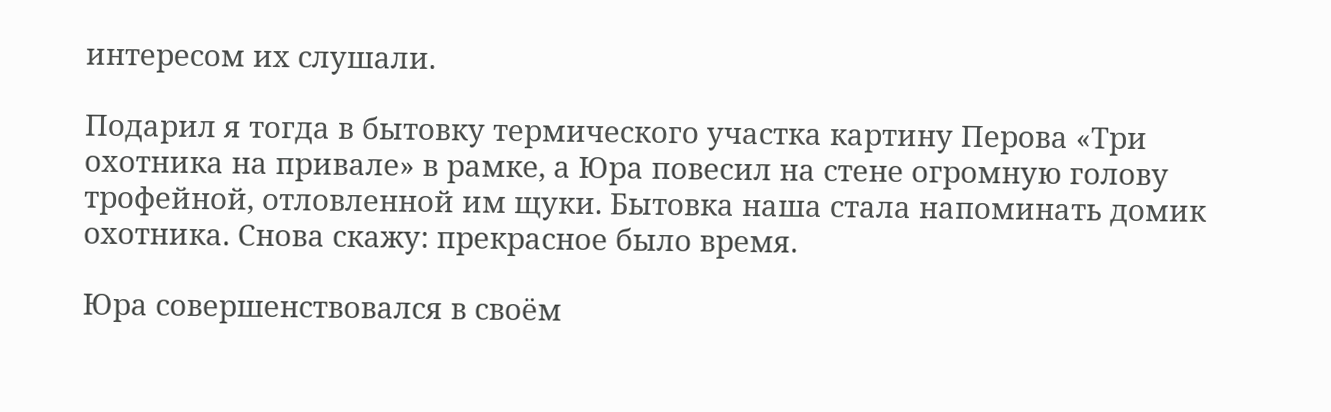интересом их слушали.

Подарил я тогда в бытовку термического участка картину Перова «Три охотника на привале» в рамке, а Юра повесил на стене огромную голову трофейной, отловленной им щуки. Бытовка наша стала напоминать домик охотника. Снова скажу: прекрасное было время.

Юра совершенствовался в своём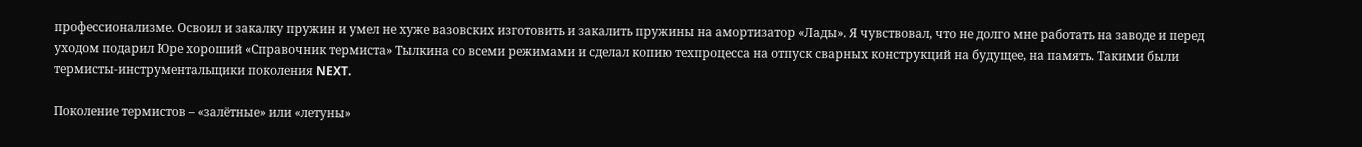профессионализме. Освоил и закалку пружин и умел не хуже вазовских изготовить и закалить пружины на амортизатор «Лады». Я чувствовал, что не долго мне работать на заводе и перед уходом подарил Юре хороший «Справочник термиста» Тылкина со всеми режимами и сделал копию техпроцесса на отпуск сварных конструкций на будущее, на память. Такими были термисты-инструментальщики поколения NEXT.

Поколение термистов – «залётные» или «летуны»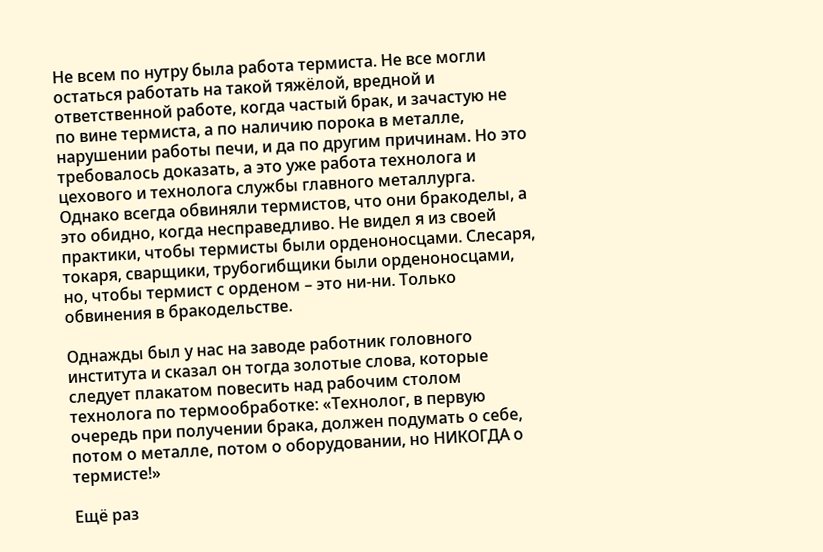Не всем по нутру была работа термиста. Не все могли остаться работать на такой тяжёлой, вредной и ответственной работе, когда частый брак, и зачастую не по вине термиста, а по наличию порока в металле, нарушении работы печи, и да по другим причинам. Но это требовалось доказать, а это уже работа технолога и цехового и технолога службы главного металлурга. Однако всегда обвиняли термистов, что они бракоделы, а это обидно, когда несправедливо. Не видел я из своей практики, чтобы термисты были орденоносцами. Слесаря, токаря, сварщики, трубогибщики были орденоносцами, но, чтобы термист с орденом – это ни-ни. Только обвинения в бракодельстве.

Однажды был у нас на заводе работник головного института и сказал он тогда золотые слова, которые следует плакатом повесить над рабочим столом технолога по термообработке: «Технолог, в первую очередь при получении брака, должен подумать о себе, потом о металле, потом о оборудовании, но НИКОГДА о термисте!»

Ещё раз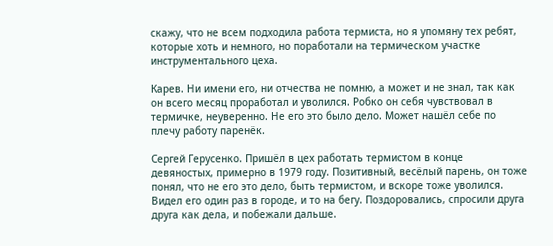скажу, что не всем подходила работа термиста, но я упомяну тех ребят, которые хоть и немного, но поработали на термическом участке инструментального цеха.

Карев. Ни имени его, ни отчества не помню, а может и не знал, так как он всего месяц проработал и уволился. Робко он себя чувствовал в термичке, неуверенно. Не его это было дело. Может нашёл себе по плечу работу паренёк.

Сергей Герусенко. Пришёл в цех работать термистом в конце девяностых, примерно в 1979 году. Позитивный, весёлый парень, он тоже понял, что не его это дело, быть термистом, и вскоре тоже уволился. Видел его один раз в городе, и то на бегу. Поздоровались, спросили друга друга как дела, и побежали дальше.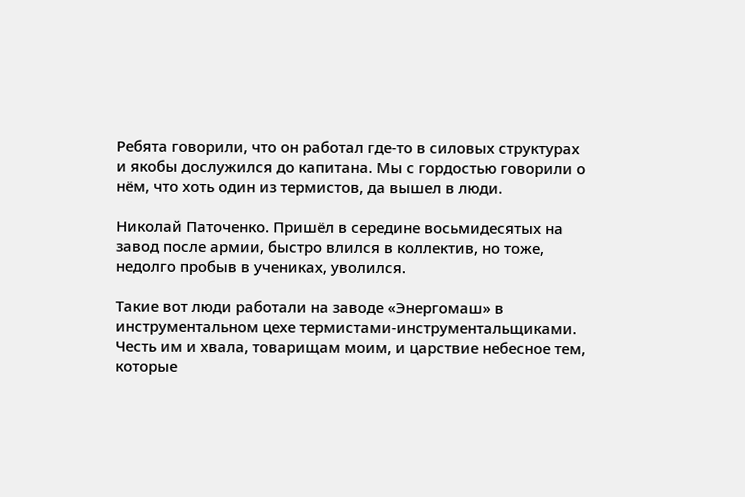Ребята говорили, что он работал где-то в силовых структурах и якобы дослужился до капитана. Мы с гордостью говорили о нём, что хоть один из термистов, да вышел в люди.

Николай Паточенко. Пришёл в середине восьмидесятых на завод после армии, быстро влился в коллектив, но тоже, недолго пробыв в учениках, уволился.

Такие вот люди работали на заводе «Энергомаш» в инструментальном цехе термистами-инструментальщиками. Честь им и хвала, товарищам моим, и царствие небесное тем, которые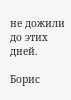не дожили до этих дней.

Борис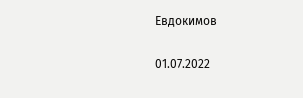Евдокимов

01.07.2022